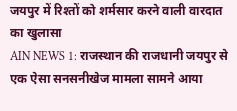जयपुर में रिश्तों को शर्मसार करने वाली वारदात का खुलासा
AIN NEWS 1: राजस्थान की राजधानी जयपुर से एक ऐसा सनसनीखेज मामला सामने आया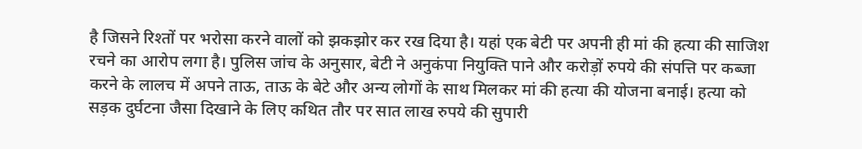है जिसने रिश्तों पर भरोसा करने वालों को झकझोर कर रख दिया है। यहां एक बेटी पर अपनी ही मां की हत्या की साजिश रचने का आरोप लगा है। पुलिस जांच के अनुसार, बेटी ने अनुकंपा नियुक्ति पाने और करोड़ों रुपये की संपत्ति पर कब्जा करने के लालच में अपने ताऊ, ताऊ के बेटे और अन्य लोगों के साथ मिलकर मां की हत्या की योजना बनाई। हत्या को सड़क दुर्घटना जैसा दिखाने के लिए कथित तौर पर सात लाख रुपये की सुपारी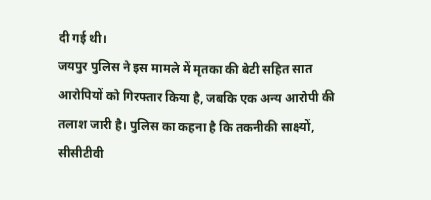दी गई थी।
जयपुर पुलिस ने इस मामले में मृतका की बेटी सहित सात आरोपियों को गिरफ्तार किया है, जबकि एक अन्य आरोपी की तलाश जारी है। पुलिस का कहना है कि तकनीकी साक्ष्यों, सीसीटीवी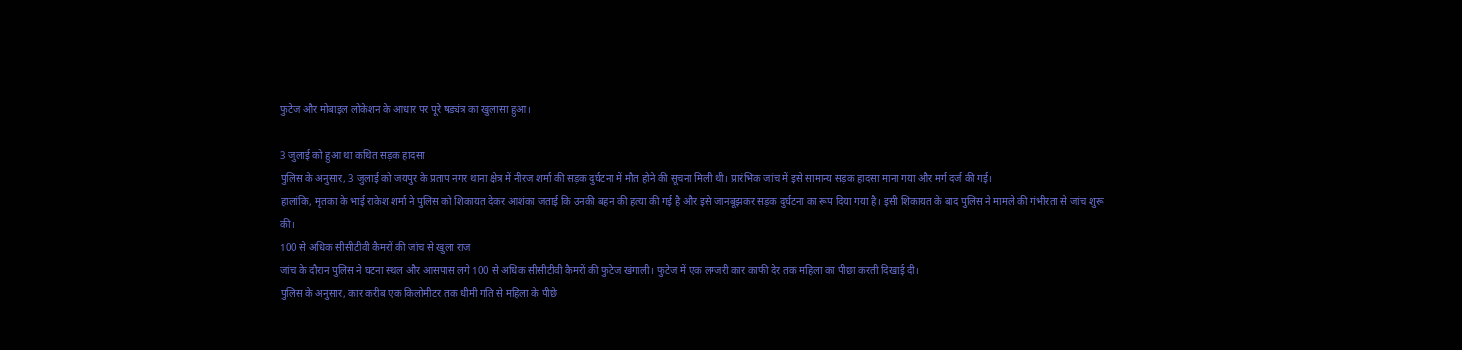फुटेज और मोबाइल लोकेशन के आधार पर पूरे षड्यंत्र का खुलासा हुआ।

3 जुलाई को हुआ था कथित सड़क हादसा
पुलिस के अनुसार, 3 जुलाई को जयपुर के प्रताप नगर थाना क्षेत्र में नीरज शर्मा की सड़क दुर्घटना में मौत होने की सूचना मिली थी। प्रारंभिक जांच में इसे सामान्य सड़क हादसा माना गया और मर्ग दर्ज की गई।
हालांकि, मृतका के भाई राकेश शर्मा ने पुलिस को शिकायत देकर आशंका जताई कि उनकी बहन की हत्या की गई है और इसे जानबूझकर सड़क दुर्घटना का रूप दिया गया है। इसी शिकायत के बाद पुलिस ने मामले की गंभीरता से जांच शुरू की।
100 से अधिक सीसीटीवी कैमरों की जांच से खुला राज
जांच के दौरान पुलिस ने घटना स्थल और आसपास लगे 100 से अधिक सीसीटीवी कैमरों की फुटेज खंगाली। फुटेज में एक लग्जरी कार काफी देर तक महिला का पीछा करती दिखाई दी।
पुलिस के अनुसार, कार करीब एक किलोमीटर तक धीमी गति से महिला के पीछे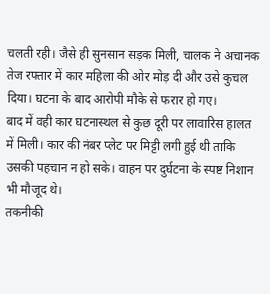चलती रही। जैसे ही सुनसान सड़क मिली, चालक ने अचानक तेज रफ्तार में कार महिला की ओर मोड़ दी और उसे कुचल दिया। घटना के बाद आरोपी मौके से फरार हो गए।
बाद में वही कार घटनास्थल से कुछ दूरी पर लावारिस हालत में मिली। कार की नंबर प्लेट पर मिट्टी लगी हुई थी ताकि उसकी पहचान न हो सके। वाहन पर दुर्घटना के स्पष्ट निशान भी मौजूद थे।
तकनीकी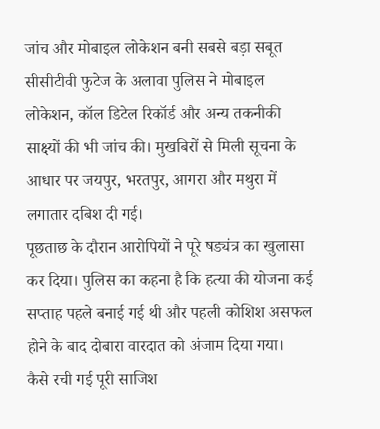जांच और मोबाइल लोकेशन बनी सबसे बड़ा सबूत
सीसीटीवी फुटेज के अलावा पुलिस ने मोबाइल लोकेशन, कॉल डिटेल रिकॉर्ड और अन्य तकनीकी साक्ष्यों की भी जांच की। मुखबिरों से मिली सूचना के आधार पर जयपुर, भरतपुर, आगरा और मथुरा में लगातार दबिश दी गई।
पूछताछ के दौरान आरोपियों ने पूरे षड्यंत्र का खुलासा कर दिया। पुलिस का कहना है कि हत्या की योजना कई सप्ताह पहले बनाई गई थी और पहली कोशिश असफल होने के बाद दोबारा वारदात को अंजाम दिया गया।
कैसे रची गई पूरी साजिश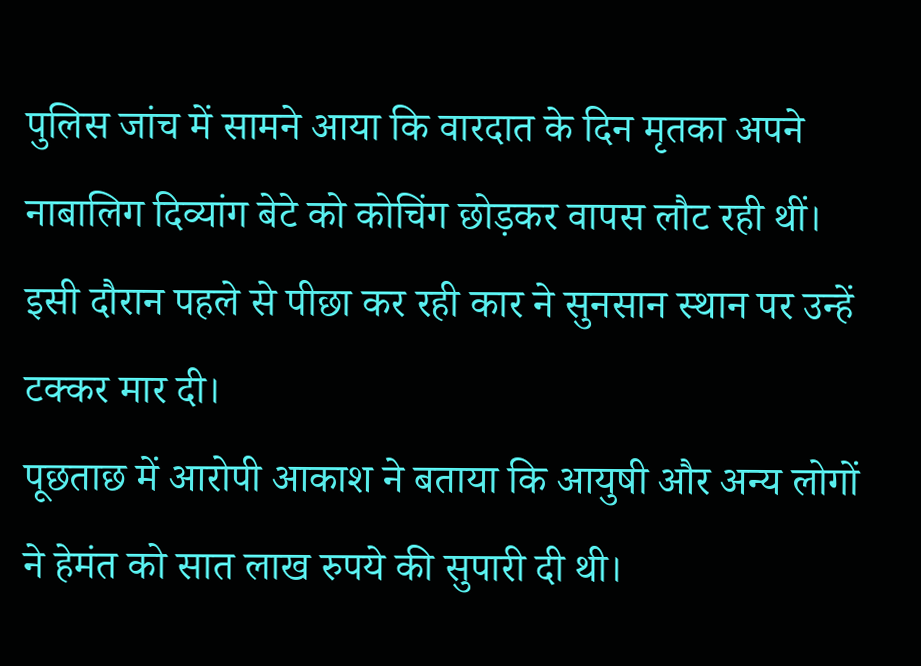पुलिस जांच में सामने आया कि वारदात के दिन मृतका अपने नाबालिग दिव्यांग बेटे को कोचिंग छोड़कर वापस लौट रही थीं। इसी दौरान पहले से पीछा कर रही कार ने सुनसान स्थान पर उन्हें टक्कर मार दी।
पूछताछ में आरोपी आकाश ने बताया कि आयुषी और अन्य लोगों ने हेमंत को सात लाख रुपये की सुपारी दी थी।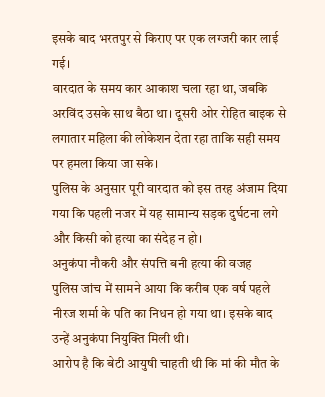इसके बाद भरतपुर से किराए पर एक लग्जरी कार लाई गई।
वारदात के समय कार आकाश चला रहा था, जबकि अरविंद उसके साथ बैठा था। दूसरी ओर रोहित बाइक से लगातार महिला की लोकेशन देता रहा ताकि सही समय पर हमला किया जा सके।
पुलिस के अनुसार पूरी वारदात को इस तरह अंजाम दिया गया कि पहली नजर में यह सामान्य सड़क दुर्घटना लगे और किसी को हत्या का संदेह न हो।
अनुकंपा नौकरी और संपत्ति बनी हत्या की वजह
पुलिस जांच में सामने आया कि करीब एक वर्ष पहले नीरज शर्मा के पति का निधन हो गया था। इसके बाद उन्हें अनुकंपा नियुक्ति मिली थी।
आरोप है कि बेटी आयुषी चाहती थी कि मां की मौत के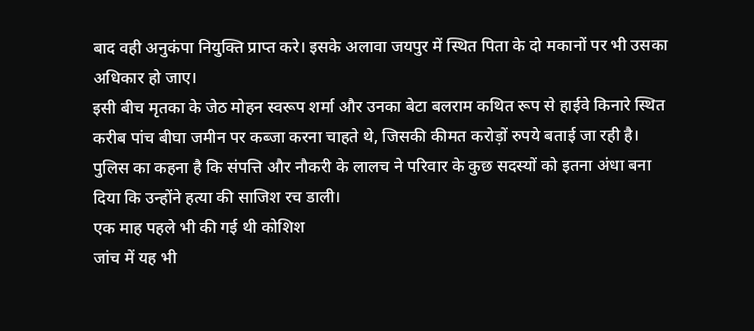बाद वही अनुकंपा नियुक्ति प्राप्त करे। इसके अलावा जयपुर में स्थित पिता के दो मकानों पर भी उसका अधिकार हो जाए।
इसी बीच मृतका के जेठ मोहन स्वरूप शर्मा और उनका बेटा बलराम कथित रूप से हाईवे किनारे स्थित करीब पांच बीघा जमीन पर कब्जा करना चाहते थे, जिसकी कीमत करोड़ों रुपये बताई जा रही है।
पुलिस का कहना है कि संपत्ति और नौकरी के लालच ने परिवार के कुछ सदस्यों को इतना अंधा बना दिया कि उन्होंने हत्या की साजिश रच डाली।
एक माह पहले भी की गई थी कोशिश
जांच में यह भी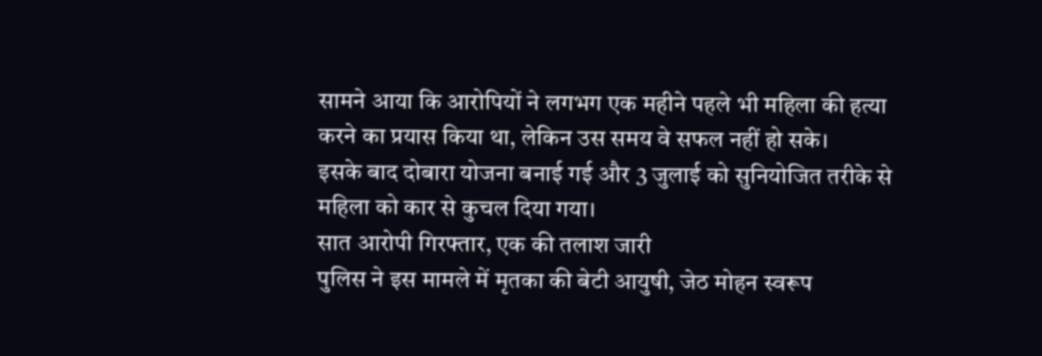सामने आया कि आरोपियों ने लगभग एक महीने पहले भी महिला की हत्या करने का प्रयास किया था, लेकिन उस समय वे सफल नहीं हो सके।
इसके बाद दोबारा योजना बनाई गई और 3 जुलाई को सुनियोजित तरीके से महिला को कार से कुचल दिया गया।
सात आरोपी गिरफ्तार, एक की तलाश जारी
पुलिस ने इस मामले में मृतका की बेटी आयुषी, जेठ मोहन स्वरूप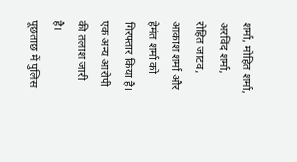शर्मा, मोहित शर्मा, अरविंद शर्मा, रोहित जाटव, आकाश शर्मा और हेमंत शर्मा को गिरफ्तार किया है। एक अन्य आरोपी की तलाश जारी है।
पूछताछ में पुलिस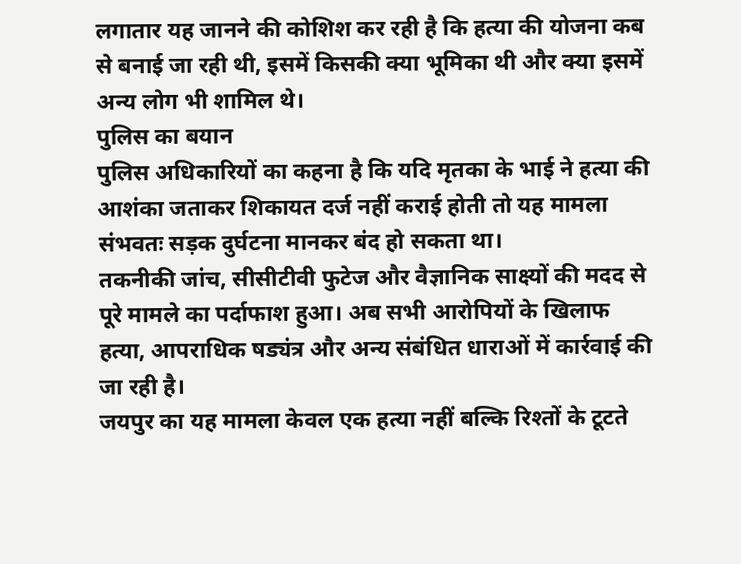लगातार यह जानने की कोशिश कर रही है कि हत्या की योजना कब से बनाई जा रही थी, इसमें किसकी क्या भूमिका थी और क्या इसमें अन्य लोग भी शामिल थे।
पुलिस का बयान
पुलिस अधिकारियों का कहना है कि यदि मृतका के भाई ने हत्या की आशंका जताकर शिकायत दर्ज नहीं कराई होती तो यह मामला संभवतः सड़क दुर्घटना मानकर बंद हो सकता था।
तकनीकी जांच, सीसीटीवी फुटेज और वैज्ञानिक साक्ष्यों की मदद से पूरे मामले का पर्दाफाश हुआ। अब सभी आरोपियों के खिलाफ हत्या, आपराधिक षड्यंत्र और अन्य संबंधित धाराओं में कार्रवाई की जा रही है।
जयपुर का यह मामला केवल एक हत्या नहीं बल्कि रिश्तों के टूटते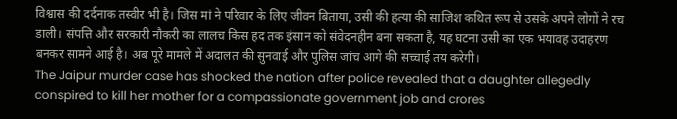विश्वास की दर्दनाक तस्वीर भी है। जिस मां ने परिवार के लिए जीवन बिताया, उसी की हत्या की साजिश कथित रूप से उसके अपने लोगों ने रच डाली। संपत्ति और सरकारी नौकरी का लालच किस हद तक इंसान को संवेदनहीन बना सकता है, यह घटना उसी का एक भयावह उदाहरण बनकर सामने आई है। अब पूरे मामले में अदालत की सुनवाई और पुलिस जांच आगे की सच्चाई तय करेगी।
The Jaipur murder case has shocked the nation after police revealed that a daughter allegedly conspired to kill her mother for a compassionate government job and crores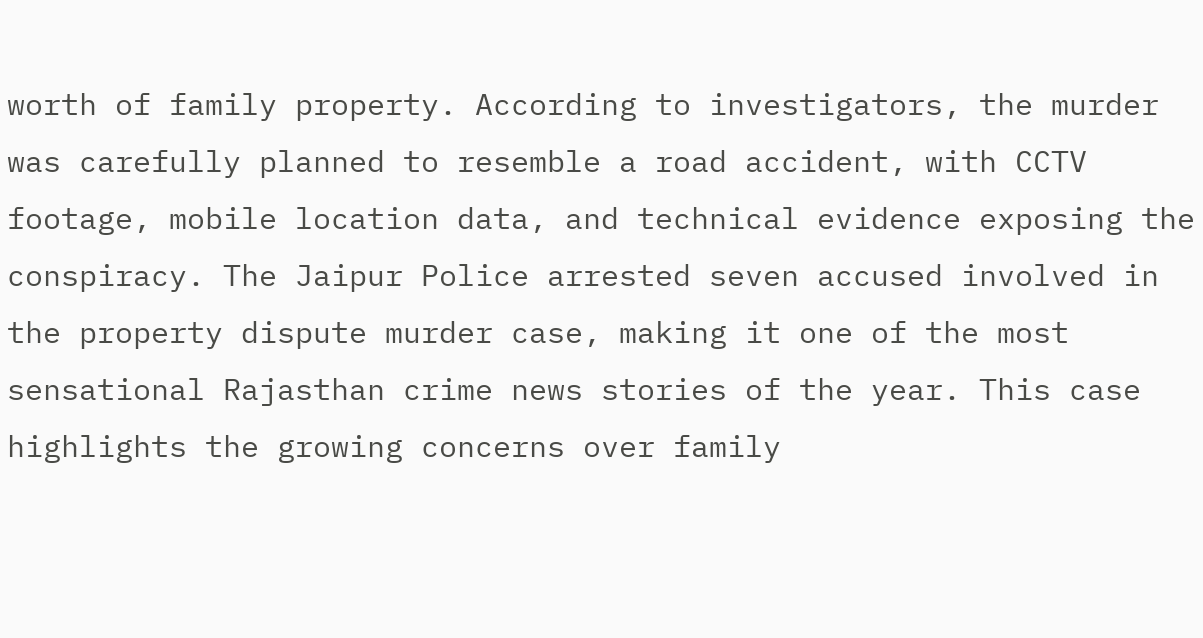worth of family property. According to investigators, the murder was carefully planned to resemble a road accident, with CCTV footage, mobile location data, and technical evidence exposing the conspiracy. The Jaipur Police arrested seven accused involved in the property dispute murder case, making it one of the most sensational Rajasthan crime news stories of the year. This case highlights the growing concerns over family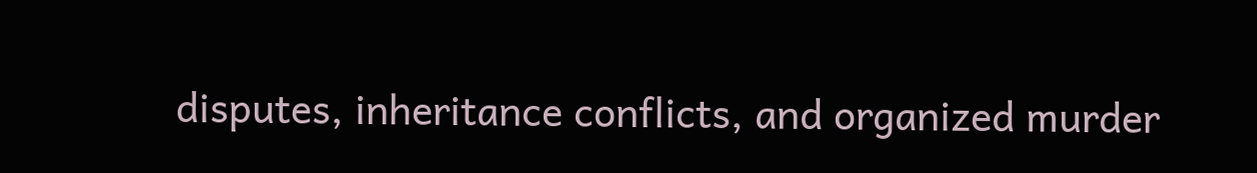disputes, inheritance conflicts, and organized murder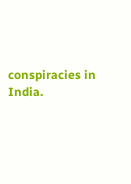conspiracies in India.